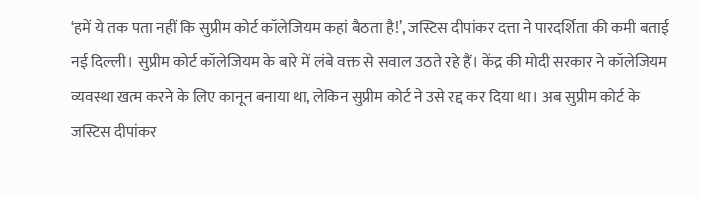‘हमें ये तक पता नहीं कि सुप्रीम कोर्ट कॉलेजियम कहां बैठता है!’, जस्टिस दीपांकर दत्ता ने पारदर्शिता की कमी बताई
नई दिल्ली। सुप्रीम कोर्ट कॉलेजियम के बारे में लंबे वक्त से सवाल उठते रहे हैं। केंद्र की मोदी सरकार ने कॉलेजियम व्यवस्था खत्म करने के लिए कानून बनाया था, लेकिन सुप्रीम कोर्ट ने उसे रद्द कर दिया था। अब सुप्रीम कोर्ट के जस्टिस दीपांकर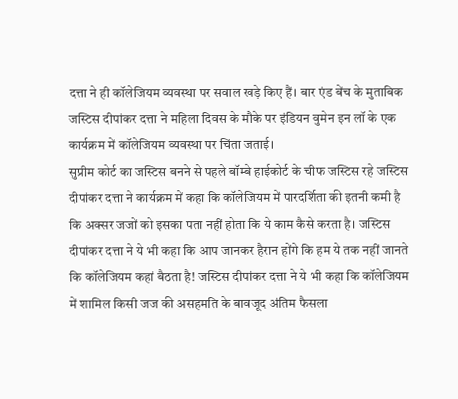दत्ता ने ही कॉलेजियम व्यवस्था पर सवाल खड़े किए हैं। बार एंड बेंच के मुताबिक जस्टिस दीपांकर दत्ता ने महिला दिवस के मौके पर इंडियन वुमेन इन लॉ के एक कार्यक्रम में कॉलेजियम व्यवस्था पर चिंता जताई।
सुप्रीम कोर्ट का जस्टिस बनने से पहले बॉम्बे हाईकोर्ट के चीफ जस्टिस रहे जस्टिस दीपांकर दत्ता ने कार्यक्रम में कहा कि कॉलेजियम में पारदर्शिता की इतनी कमी है कि अक्सर जजों को इसका पता नहीं होता कि ये काम कैसे करता है। जस्टिस दीपांकर दत्ता ने ये भी कहा कि आप जानकर हैरान होंगे कि हम ये तक नहीं जानते कि कॉलेजियम कहां बैठता है! जस्टिस दीपांकर दत्ता ने ये भी कहा कि कॉलेजियम में शामिल किसी जज की असहमति के बावजूद अंतिम फैसला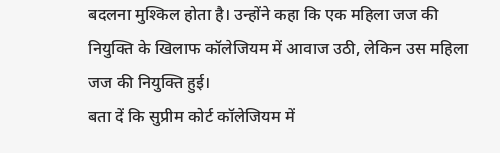बदलना मुश्किल होता है। उन्होंने कहा कि एक महिला जज की नियुक्ति के खिलाफ कॉलेजियम में आवाज उठी, लेकिन उस महिला जज की नियुक्ति हुई।
बता दें कि सुप्रीम कोर्ट कॉलेजियम में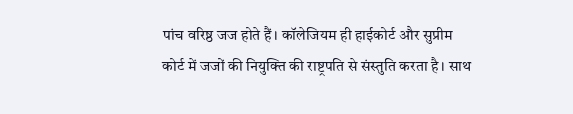पांच वरिष्ठ जज होते हैं। कॉलेजियम ही हाईकोर्ट और सुप्रीम कोर्ट में जजों की नियुक्ति की राष्ट्रपति से संस्तुति करता है। साथ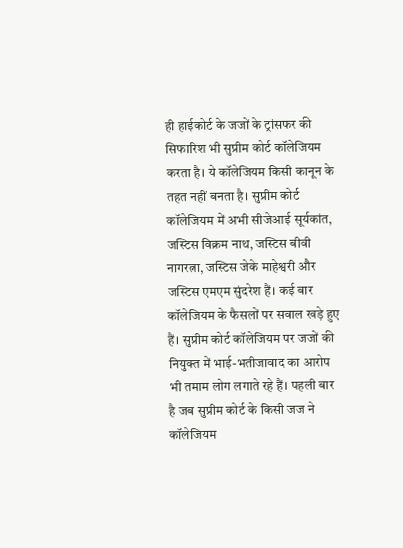ही हाईकोर्ट के जजों के ट्रांसफर की सिफारिश भी सुप्रीम कोर्ट कॉलेजियम करता है। ये कॉलेजियम किसी कानून के तहत नहीं बनता है। सुप्रीम कोर्ट कॉलेजियम में अभी सीजेआई सूर्यकांत, जस्टिस विक्रम नाथ, जस्टिस बीवी नागरत्ना, जस्टिस जेके माहेश्वरी और जस्टिस एमएम सुंदरेश हैं। कई बार कॉलेजियम के फैसलों पर सवाल खड़े हुए हैं। सुप्रीम कोर्ट कॉलेजियम पर जजों की नियुक्त में भाई-भतीजावाद का आरोप भी तमाम लोग लगाते रहे हैं। पहली बार है जब सुप्रीम कोर्ट के किसी जज ने कॉलेजियम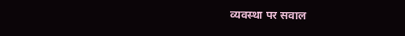व्यवस्था पर सवाल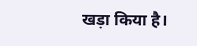खड़ा किया है।